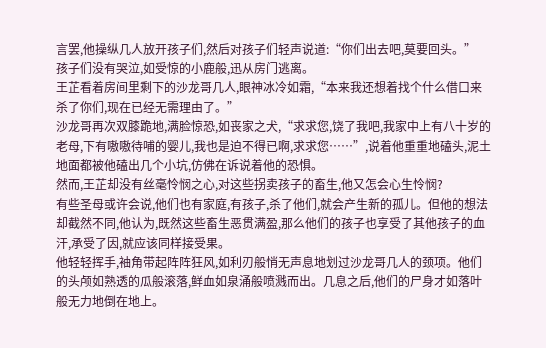言罢,他操纵几人放开孩子们,然后对孩子们轻声说道:“你们出去吧,莫要回头。”
孩子们没有哭泣,如受惊的小鹿般,迅从房门逃离。
王芷看着房间里剩下的沙龙哥几人,眼神冰冷如霜,“本来我还想着找个什么借口来杀了你们,现在已经无需理由了。”
沙龙哥再次双膝跪地,满脸惊恐,如丧家之犬,“求求您,饶了我吧,我家中上有八十岁的老母,下有嗷嗷待哺的婴儿,我也是迫不得已啊,求求您……”,说着他重重地磕头,泥土地面都被他磕出几个小坑,仿佛在诉说着他的恐惧。
然而,王芷却没有丝毫怜悯之心,对这些拐卖孩子的畜生,他又怎会心生怜悯?
有些圣母或许会说,他们也有家庭,有孩子,杀了他们,就会产生新的孤儿。但他的想法却截然不同,他认为,既然这些畜生恶贯满盈,那么他们的孩子也享受了其他孩子的血汗,承受了因,就应该同样接受果。
他轻轻挥手,袖角带起阵阵狂风,如利刃般悄无声息地划过沙龙哥几人的颈项。他们的头颅如熟透的瓜般滚落,鲜血如泉涌般喷溅而出。几息之后,他们的尸身才如落叶般无力地倒在地上。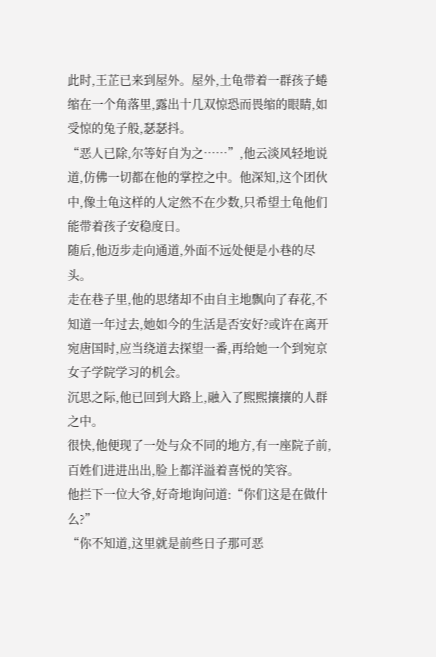此时,王芷已来到屋外。屋外,土龟带着一群孩子蜷缩在一个角落里,露出十几双惊恐而畏缩的眼睛,如受惊的兔子般,瑟瑟抖。
“恶人已除,尔等好自为之……”,他云淡风轻地说道,仿佛一切都在他的掌控之中。他深知,这个团伙中,像土龟这样的人定然不在少数,只希望土龟他们能带着孩子安稳度日。
随后,他迈步走向通道,外面不远处便是小巷的尽头。
走在巷子里,他的思绪却不由自主地飘向了春花,不知道一年过去,她如今的生活是否安好?或许在离开宛唐国时,应当绕道去探望一番,再给她一个到宛京女子学院学习的机会。
沉思之际,他已回到大路上,融入了熙熙攘攘的人群之中。
很快,他便现了一处与众不同的地方,有一座院子前,百姓们进进出出,脸上都洋溢着喜悦的笑容。
他拦下一位大爷,好奇地询问道:“你们这是在做什么?”
“你不知道,这里就是前些日子那可恶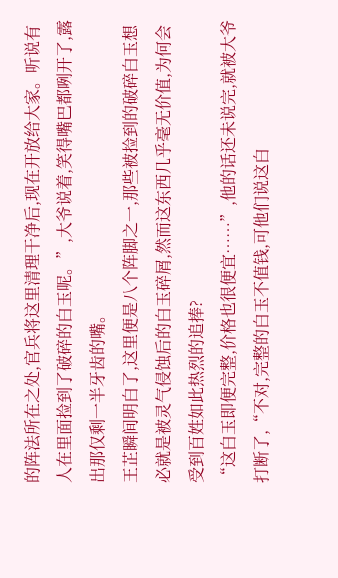的阵法所在之处,官兵将这里清理干净后,现在开放给大家。听说有人在里面捡到了破碎的白玉呢。”,大爷说着,笑得嘴巴都咧开了,露出那仅剩一半牙齿的嘴。
王芷瞬间明白了,这里便是八个阵脚之一,那些被捡到的破碎白玉想必就是被灵气侵蚀后的白玉碎屑,然而这东西几乎毫无价值,为何会受到百姓如此热烈的追捧?
“这白玉即便完整,价格也很便宜……”,他的话还未说完,就被大爷打断了,“不对,完整的白玉不值钱,可他们说这白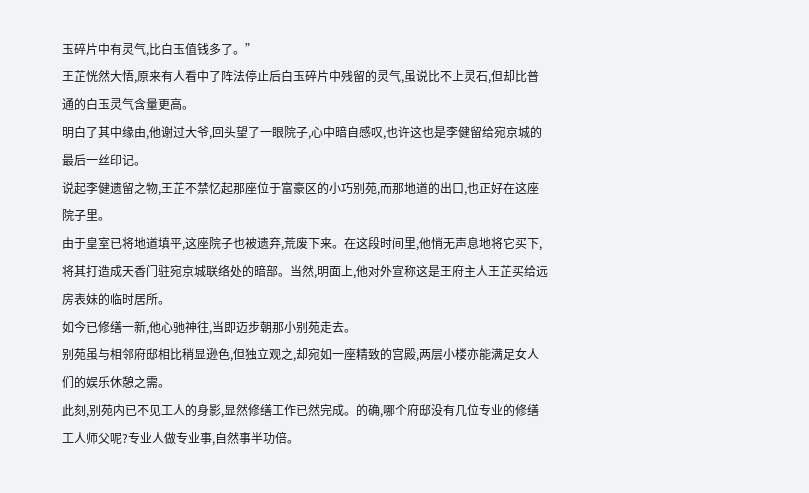玉碎片中有灵气,比白玉值钱多了。”
王芷恍然大悟,原来有人看中了阵法停止后白玉碎片中残留的灵气,虽说比不上灵石,但却比普通的白玉灵气含量更高。
明白了其中缘由,他谢过大爷,回头望了一眼院子,心中暗自感叹,也许这也是李健留给宛京城的最后一丝印记。
说起李健遗留之物,王芷不禁忆起那座位于富豪区的小巧别苑,而那地道的出口,也正好在这座院子里。
由于皇室已将地道填平,这座院子也被遗弃,荒废下来。在这段时间里,他悄无声息地将它买下,将其打造成天香门驻宛京城联络处的暗部。当然,明面上,他对外宣称这是王府主人王芷买给远房表妹的临时居所。
如今已修缮一新,他心驰神往,当即迈步朝那小别苑走去。
别苑虽与相邻府邸相比稍显逊色,但独立观之,却宛如一座精致的宫殿,两层小楼亦能满足女人们的娱乐休憩之需。
此刻,别苑内已不见工人的身影,显然修缮工作已然完成。的确,哪个府邸没有几位专业的修缮工人师父呢?专业人做专业事,自然事半功倍。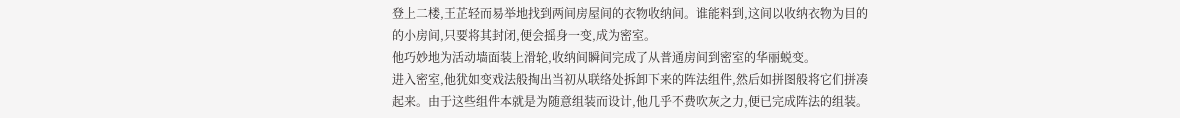登上二楼,王芷轻而易举地找到两间房屋间的衣物收纳间。谁能料到,这间以收纳衣物为目的的小房间,只要将其封闭,便会摇身一变,成为密室。
他巧妙地为活动墙面装上滑轮,收纳间瞬间完成了从普通房间到密室的华丽蜕变。
进入密室,他犹如变戏法般掏出当初从联络处拆卸下来的阵法组件,然后如拼图般将它们拼凑起来。由于这些组件本就是为随意组装而设计,他几乎不费吹灰之力,便已完成阵法的组装。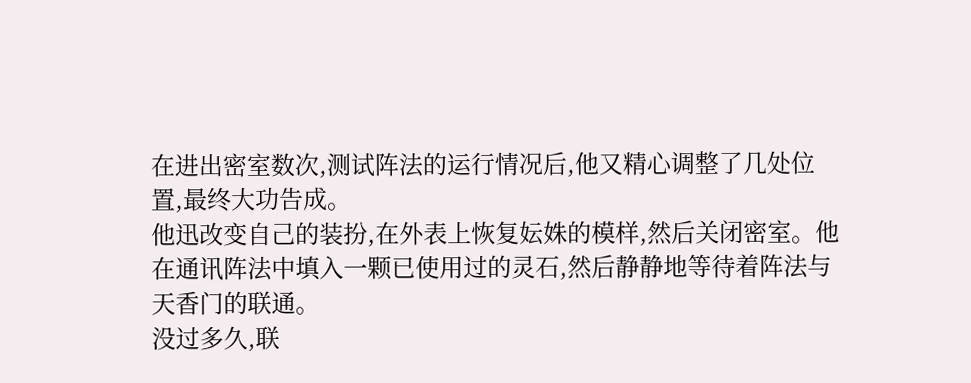在进出密室数次,测试阵法的运行情况后,他又精心调整了几处位置,最终大功告成。
他迅改变自己的装扮,在外表上恢复妘姝的模样,然后关闭密室。他在通讯阵法中填入一颗已使用过的灵石,然后静静地等待着阵法与天香门的联通。
没过多久,联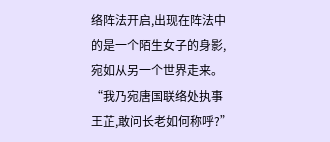络阵法开启,出现在阵法中的是一个陌生女子的身影,宛如从另一个世界走来。
“我乃宛唐国联络处执事王芷,敢问长老如何称呼?”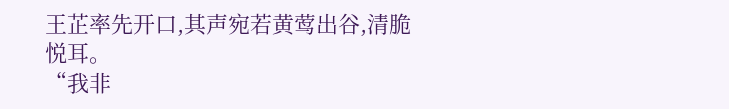王芷率先开口,其声宛若黄莺出谷,清脆悦耳。
“我非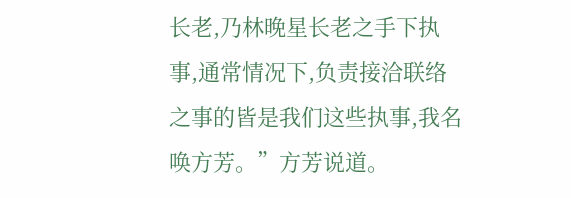长老,乃林晚星长老之手下执事,通常情况下,负责接洽联络之事的皆是我们这些执事,我名唤方芳。”方芳说道。